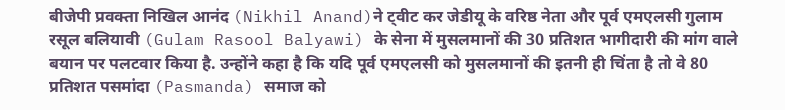बीजेपी प्रवक्ता निखिल आनंद (Nikhil Anand)ने ट्वीट कर जेडीयू के वरिष्ठ नेता और पूर्व एमएलसी गुलाम रसूल बलियावी (Gulam Rasool Balyawi) के सेना में मुसलमानों की 30 प्रतिशत भागीदारी की मांग वाले बयान पर पलटवार किया है. उन्होंने कहा है कि यदि पूर्व एमएलसी को मुसलमानों की इतनी ही चिंता है तो वे 80 प्रतिशत पसमांदा (Pasmanda) समाज को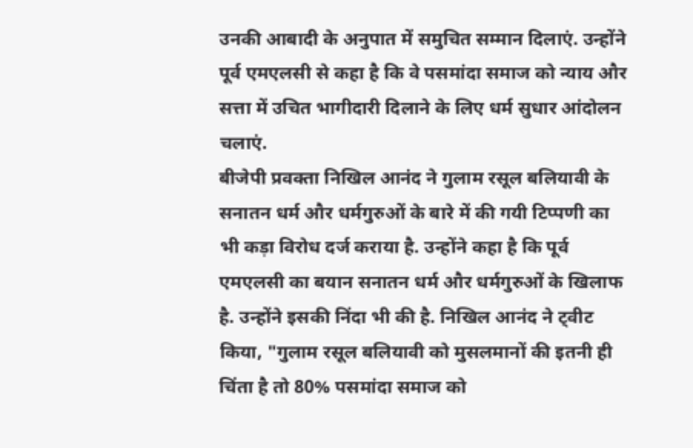उनकी आबादी के अनुपात में समुचित सम्मान दिलाएं. उन्होंने पूर्व एमएलसी से कहा है कि वे पसमांदा समाज को न्याय और सत्ता में उचित भागीदारी दिलाने के लिए धर्म सुधार आंदोलन चलाएं.
बीजेपी प्रवक्ता निखिल आनंद ने गुलाम रसूल बलियावी के सनातन धर्म और धर्मगुरुओं के बारे में की गयी टिप्पणी का भी कड़ा विरोध दर्ज कराया है. उन्होंने कहा है कि पूर्व एमएलसी का बयान सनातन धर्म और धर्मगुरुओं के खिलाफ है. उन्होंने इसकी निंदा भी की है. निखिल आनंद ने ट्वीट किया, "गुलाम रसूल बलियावी को मुसलमानों की इतनी ही चिंता है तो 80% पसमांदा समाज को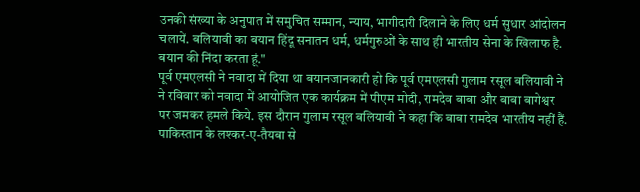उनकी संख्या के अनुपात में समुचित सम्मान, न्याय, भागीदारी दिलाने के लिए धर्म सुधार आंदोलन चलायें. बलियावी का बयान हिंदू सनातन धर्म, धर्मगुरुओं के साथ ही भारतीय सेना के खिलाफ है. बयान की निंदा करता हूं."
पूर्व एमएलसी ने नवादा में दिया था बयानजानकारी हो कि पूर्व एमएलसी गुलाम रसूल बलियावी ने ने रविवार को नवादा में आयोजित एक कार्यक्रम में पीएम मोदी, रामदेव बाबा और बाबा बागेश्वर पर जमकर हमले किये. इस दौरान गुलाम रसूल बलियावी ने कहा कि बाबा रामदेव भारतीय नहीं हैं. पाकिस्तान के लश्कर-ए-तैयबा से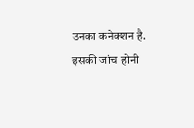उनका कनेक्शन है. इसकी जांच होनी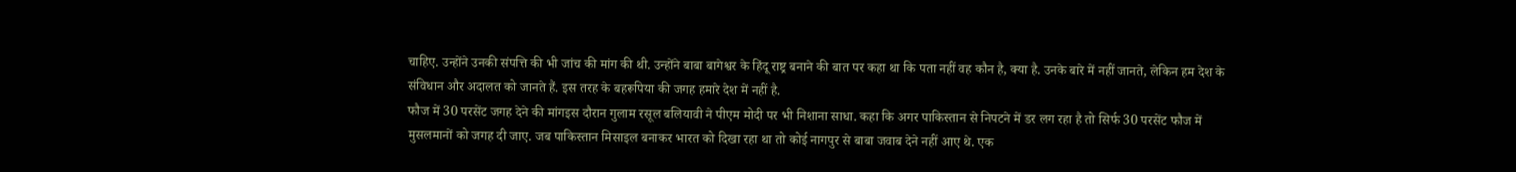चाहिए. उन्होंने उनकी संपत्ति की भी जांच की मांग की थी. उन्होंने बाबा बागेश्वर के हिंदू राष्ट्र बनाने की बात पर कहा था कि पता नहीं वह कौन है, क्या है. उनके बारे में नहीं जानते, लेकिन हम देश के संविधान और अदालत को जानते हैं. इस तरह के बहरूपिया की जगह हमारे देश में नहीं है.
फौज में 30 परसेंट जगह देने की मांगइस दौरान गुलाम रसूल बलियावी ने पीएम मोदी पर भी निशाना साधा. कहा कि अगर पाकिस्तान से निपटने में डर लग रहा है तो सिर्फ 30 परसेंट फौज में मुसलमानों को जगह दी जाए. जब पाकिस्तान मिसाइल बनाकर भारत को दिखा रहा था तो कोई नागपुर से बाबा जवाब देने नहीं आए थे. एक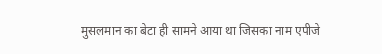मुसलमान का बेटा ही सामने आया था जिसका नाम एपीजे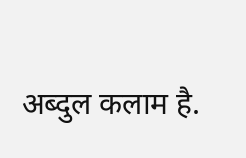अब्दुल कलाम है.